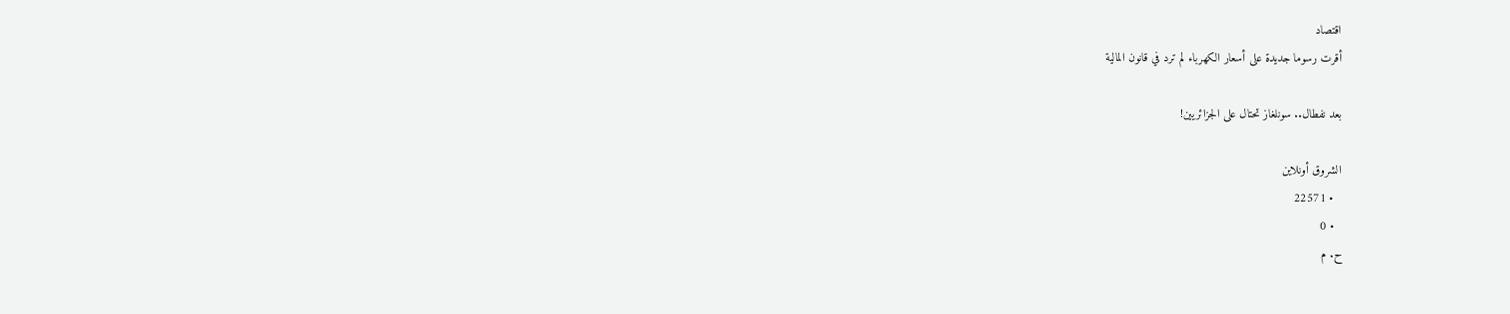اقتصاد
أقرت رسوما جديدة على أسعار الكهرباء لم ترد في قانون المالية

بعد نفطال.. سونلغاز تحتال على الجزائريين!

الشروق أونلاين
  • 22571
  • 0
ح. م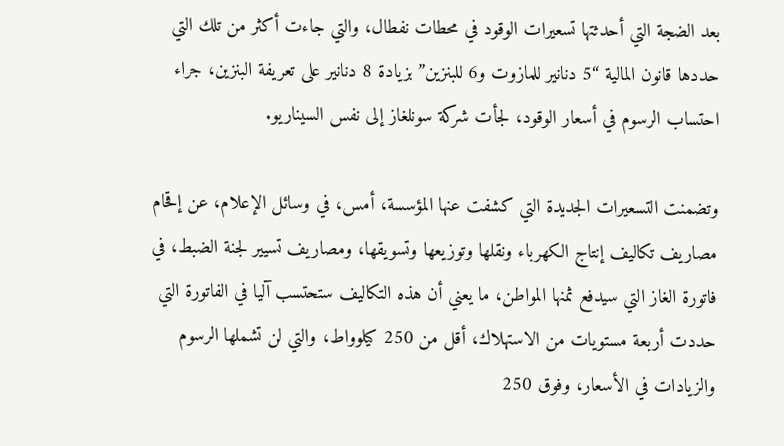بعد الضجة التي أحدثتها تسعيرات الوقود في محطات نفطال، والتي جاءت أكثر من تلك التي حددها قانون المالية “5 دنانير للمازوت و6 للبنزين” بزيادة 8 دنانير على تعريفة البنزين، جراء احتساب الرسوم في أسعار الوقود، لجأت شركة سونلغاز إلى نفس السيناريو.

وتضمنت التسعيرات الجديدة التي كشفت عنها المؤسسة، أمس، في وسائل الإعلام، عن إقحام مصاريف تكاليف إنتاج الكهرباء ونقلها وتوزيعها وتسويقها، ومصاريف تسيير لجنة الضبط، في فاتورة الغاز التي سيدفع ثمنها المواطن، ما يعني أن هذه التكاليف ستحتسب آليا في الفاتورة التي حددت أربعة مستويات من الاستهلاك، أقل من 250 كيلوواط، والتي لن تشملها الرسوم والزيادات في الأسعار، وفوق 250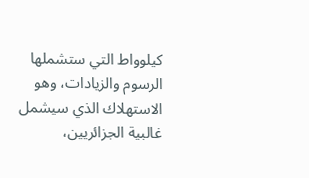كيلوواط التي ستشملها الرسوم والزيادات، وهو الاستهلاك الذي سيشمل غالبية الجزائريين،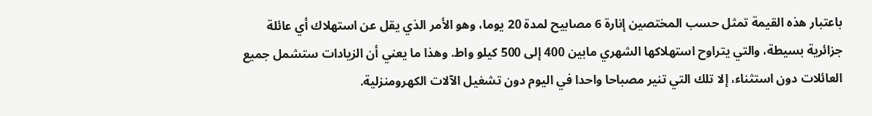باعتبار هذه القيمة تمثل حسب المختصين إنارة 6 مصابيح لمدة 20 يوما، وهو الأمر الذي يقل عن استهلاك أي عائلة جزائرية بسيطة، والتي يتراوح استهلاكها الشهري مابين 400 إلى 500 كيلو واط. وهذا ما يعني أن الزيادات ستشمل جميع العائلات دون استثناء، إلا تلك التي تنير مصباحا واحدا في اليوم دون تشغيل الآلات الكهرومنزلية.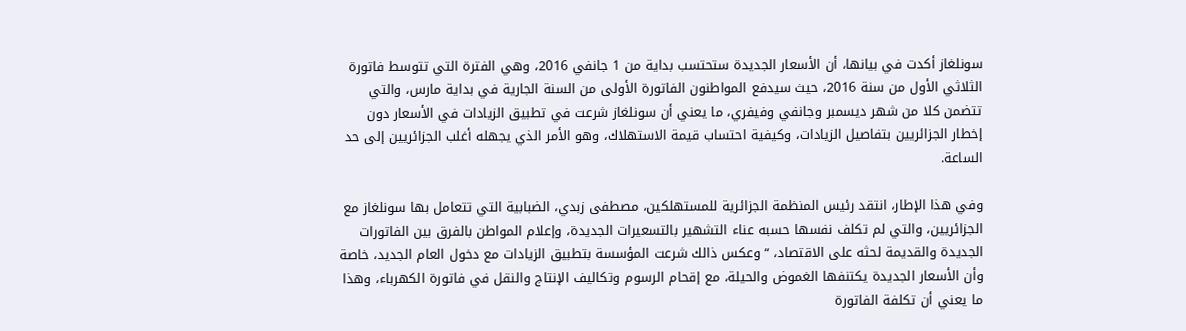سونلغاز أكدت في بيانها، أن الأسعار الجديدة ستحتسب بداية من 1 جانفي 2016، وهي الفترة التي تتوسط فاتورة الثلاثي الأول من سنة 2016، حيث سيدفع المواطنون الفاتورة الأولى من السنة الجارية في بداية مارس، والتي تتضمن كلا من شهر ديسمبر وجانفي وفيفري، ما يعني أن سونلغاز شرعت في تطبيق الزيادات في الأسعار دون إخطار الجزائريين بتفاصيل الزيادات، وكيفية احتساب قيمة الاستهلاك، وهو الأمر الذي يجهله أغلب الجزائريين إلى حد الساعة.

وفي هذا الإطار، انتقد رئيس المنظمة الجزائرية للمستهلكين، مصطفى زبدي، الضبابية التي تتعامل بها سونلغاز مع الجزائريين، والتي لم تكلف نفسها حسبه عناء التشهير بالتسعيرات الجديدة، وإعلام المواطن بالفرق بين الفاتورات الجديدة والقديمة لحثه على الاقتصاد، “وعكس ذالك شرعت المؤسسة بتطبيق الزيادات مع دخول العام الجديد، خاصة وأن الأسعار الجديدة يكتنفها الغموض والحيلة، مع إقحام الرسوم وتكاليف الإنتاج والنقل في فاتورة الكهرباء، وهذا ما يعني أن تكلفة الفاتورة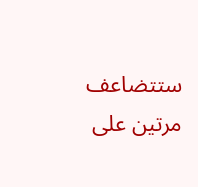ستتضاعف مرتين على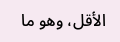الأقل، وهو ما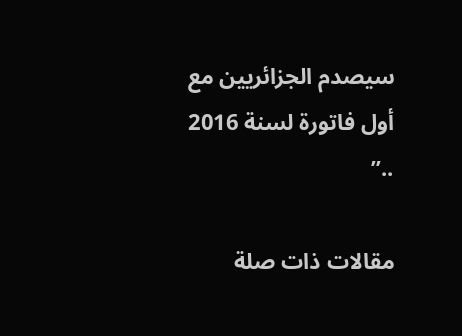سيصدم الجزائريين مع أول فاتورة لسنة 2016 ..”

مقالات ذات صلة